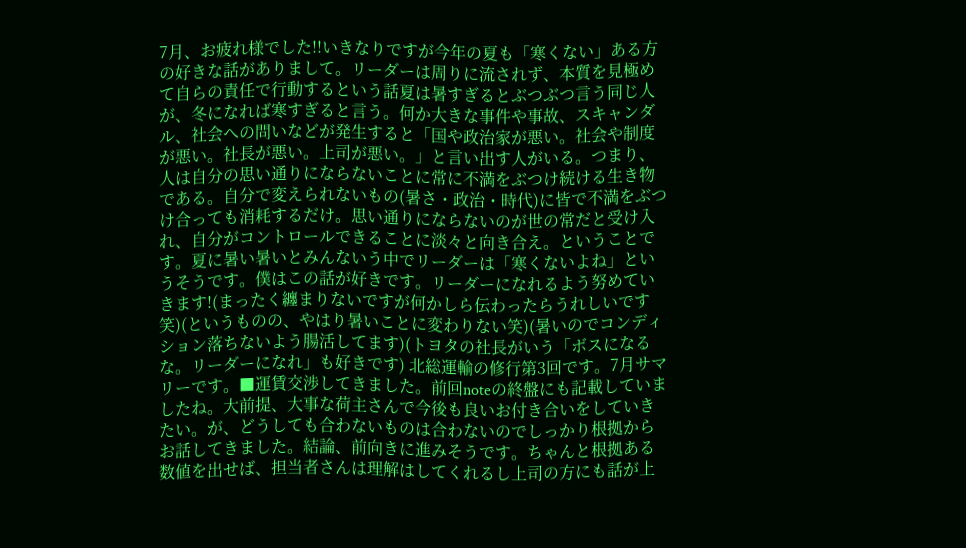7月、お疲れ様でした!!いきなりですが今年の夏も「寒くない」ある方の好きな話がありまして。リーダーは周りに流されず、本質を見極めて自らの責任で行動するという話夏は暑すぎるとぶつぶつ言う同じ人が、冬になれば寒すぎると言う。何か大きな事件や事故、スキャンダル、社会への問いなどが発生すると「国や政治家が悪い。社会や制度が悪い。社長が悪い。上司が悪い。」と言い出す人がいる。つまり、人は自分の思い通りにならないことに常に不満をぶつけ続ける生き物である。自分で変えられないもの(暑さ・政治・時代)に皆で不満をぶつけ合っても消耗するだけ。思い通りにならないのが世の常だと受け入れ、自分がコントロールできることに淡々と向き合え。ということです。夏に暑い暑いとみんないう中でリーダーは「寒くないよね」というそうです。僕はこの話が好きです。リーダーになれるよう努めていきます!(まったく纏まりないですが何かしら伝わったらうれしいです笑)(というものの、やはり暑いことに変わりない笑)(暑いのでコンディション落ちないよう腸活してます)(トヨタの社長がいう「ボスになるな。リーダーになれ」も好きです) 北総運輸の修行第3回です。7月サマリーです。■運賃交渉してきました。前回noteの終盤にも記載していましたね。大前提、大事な荷主さんで今後も良いお付き合いをしていきたい。が、どうしても合わないものは合わないのでしっかり根拠からお話してきました。結論、前向きに進みそうです。ちゃんと根拠ある数値を出せば、担当者さんは理解はしてくれるし上司の方にも話が上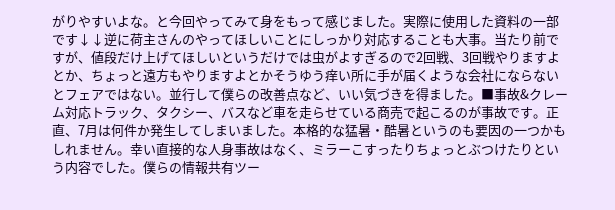がりやすいよな。と今回やってみて身をもって感じました。実際に使用した資料の一部です↓↓逆に荷主さんのやってほしいことにしっかり対応することも大事。当たり前ですが、値段だけ上げてほしいというだけでは虫がよすぎるので2回戦、3回戦やりますよとか、ちょっと遠方もやりますよとかそうゆう痒い所に手が届くような会社にならないとフェアではない。並行して僕らの改善点など、いい気づきを得ました。■事故&クレーム対応トラック、タクシー、バスなど車を走らせている商売で起こるのが事故です。正直、7月は何件か発生してしまいました。本格的な猛暑・酷暑というのも要因の一つかもしれません。幸い直接的な人身事故はなく、ミラーこすったりちょっとぶつけたりという内容でした。僕らの情報共有ツー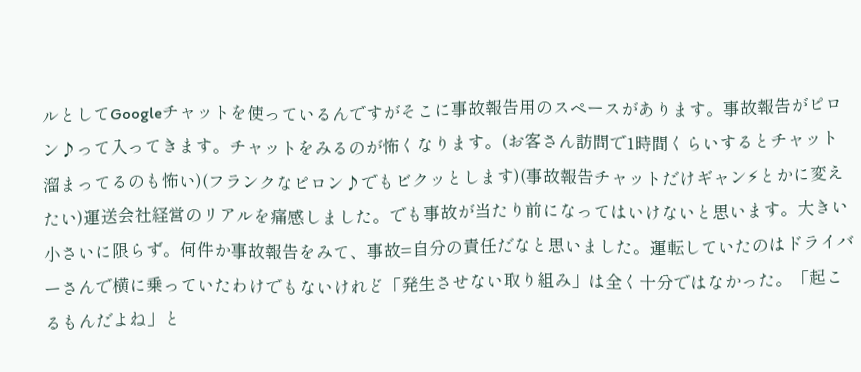ルとしてGoogleチャットを使っているんですがそこに事故報告用のスペースがあります。事故報告がピロン♪って入ってきます。チャットをみるのが怖くなります。(お客さん訪問で1時間くらいするとチャット溜まってるのも怖い)(フランクなピロン♪でもビクッとします)(事故報告チャットだけギャン⚡とかに変えたい)運送会社経営のリアルを痛感しました。でも事故が当たり前になってはいけないと思います。大きい小さいに限らず。何件か事故報告をみて、事故=自分の責任だなと思いました。運転していたのはドライバーさんで横に乗っていたわけでもないけれど「発生させない取り組み」は全く十分ではなかった。「起こるもんだよね」と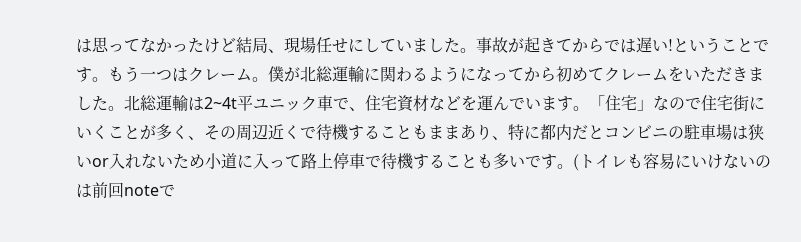は思ってなかったけど結局、現場任せにしていました。事故が起きてからでは遅い!ということです。もう一つはクレーム。僕が北総運輸に関わるようになってから初めてクレームをいただきました。北総運輸は2~4t平ユニック車で、住宅資材などを運んでいます。「住宅」なので住宅街にいくことが多く、その周辺近くで待機することもままあり、特に都内だとコンビニの駐車場は狭いor入れないため小道に入って路上停車で待機することも多いです。(トイレも容易にいけないのは前回noteで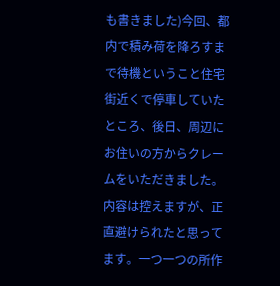も書きました)今回、都内で積み荷を降ろすまで待機ということ住宅街近くで停車していたところ、後日、周辺にお住いの方からクレームをいただきました。内容は控えますが、正直避けられたと思ってます。一つ一つの所作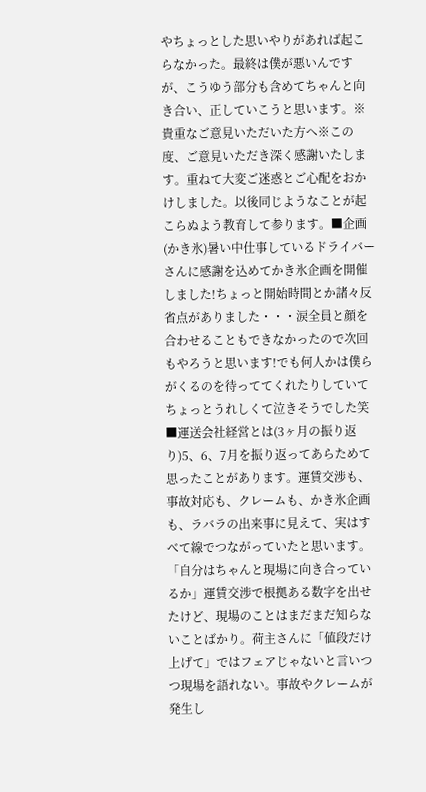やちょっとした思いやりがあれば起こらなかった。最終は僕が悪いんですが、こうゆう部分も含めてちゃんと向き合い、正していこうと思います。※貴重なご意見いただいた方へ※この度、ご意見いただき深く感謝いたします。重ねて大変ご迷惑とご心配をおかけしました。以後同じようなことが起こらぬよう教育して参ります。■企画(かき氷)暑い中仕事しているドライバーさんに感謝を込めてかき氷企画を開催しました!ちょっと開始時間とか諸々反省点がありました・・・涙全員と顔を合わせることもできなかったので次回もやろうと思います!でも何人かは僕らがくるのを待っててくれたりしていてちょっとうれしくて泣きそうでした笑■運送会社経営とは(3ヶ月の振り返り)5、6、7月を振り返ってあらためて思ったことがあります。運賃交渉も、事故対応も、クレームも、かき氷企画も、ラバラの出来事に見えて、実はすべて線でつながっていたと思います。「自分はちゃんと現場に向き合っているか」運賃交渉で根拠ある数字を出せたけど、現場のことはまだまだ知らないことばかり。荷主さんに「値段だけ上げて」ではフェアじゃないと言いつつ現場を語れない。事故やクレームが発生し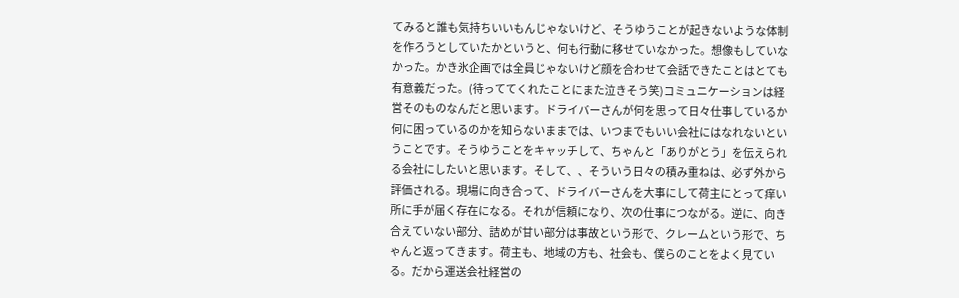てみると誰も気持ちいいもんじゃないけど、そうゆうことが起きないような体制を作ろうとしていたかというと、何も行動に移せていなかった。想像もしていなかった。かき氷企画では全員じゃないけど顔を合わせて会話できたことはとても有意義だった。(待っててくれたことにまた泣きそう笑)コミュニケーションは経営そのものなんだと思います。ドライバーさんが何を思って日々仕事しているか何に困っているのかを知らないままでは、いつまでもいい会社にはなれないということです。そうゆうことをキャッチして、ちゃんと「ありがとう」を伝えられる会社にしたいと思います。そして、、そういう日々の積み重ねは、必ず外から評価される。現場に向き合って、ドライバーさんを大事にして荷主にとって痒い所に手が届く存在になる。それが信頼になり、次の仕事につながる。逆に、向き合えていない部分、詰めが甘い部分は事故という形で、クレームという形で、ちゃんと返ってきます。荷主も、地域の方も、社会も、僕らのことをよく見ている。だから運送会社経営の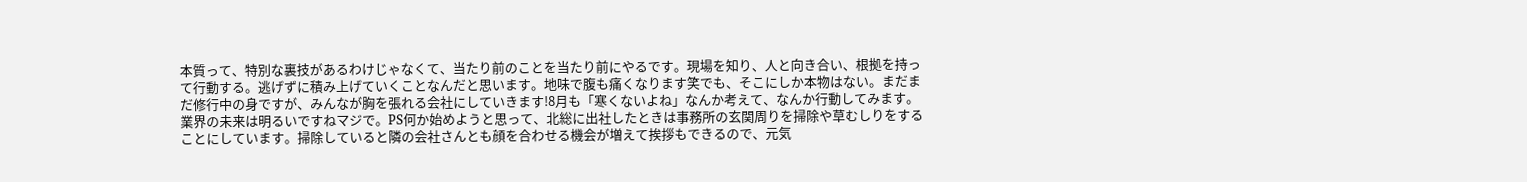本質って、特別な裏技があるわけじゃなくて、当たり前のことを当たり前にやるです。現場を知り、人と向き合い、根拠を持って行動する。逃げずに積み上げていくことなんだと思います。地味で腹も痛くなります笑でも、そこにしか本物はない。まだまだ修行中の身ですが、みんなが胸を張れる会社にしていきます!8月も「寒くないよね」なんか考えて、なんか行動してみます。業界の未来は明るいですねマジで。PS何か始めようと思って、北総に出社したときは事務所の玄関周りを掃除や草むしりをすることにしています。掃除していると隣の会社さんとも顔を合わせる機会が増えて挨拶もできるので、元気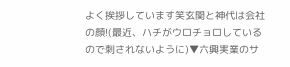よく挨拶しています笑玄関と神代は会社の顔!(最近、ハチがウロチョロしているので刺されないように)▼六興実業のサ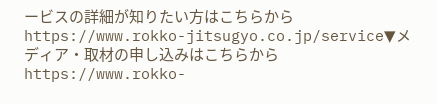ービスの詳細が知りたい方はこちらからhttps://www.rokko-jitsugyo.co.jp/service▼メディア・取材の申し込みはこちらからhttps://www.rokko-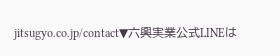jitsugyo.co.jp/contact▼六興実業公式LINEは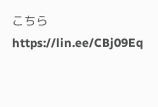こちらhttps://lin.ee/CBj09Eq